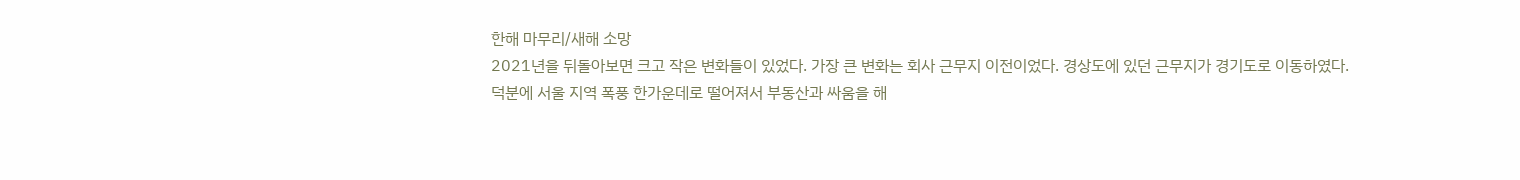한해 마무리/새해 소망
2021년을 뒤돌아보면 크고 작은 변화들이 있었다. 가장 큰 변화는 회사 근무지 이전이었다. 경상도에 있던 근무지가 경기도로 이동하였다. 덕분에 서울 지역 폭풍 한가운데로 떨어져서 부동산과 싸움을 해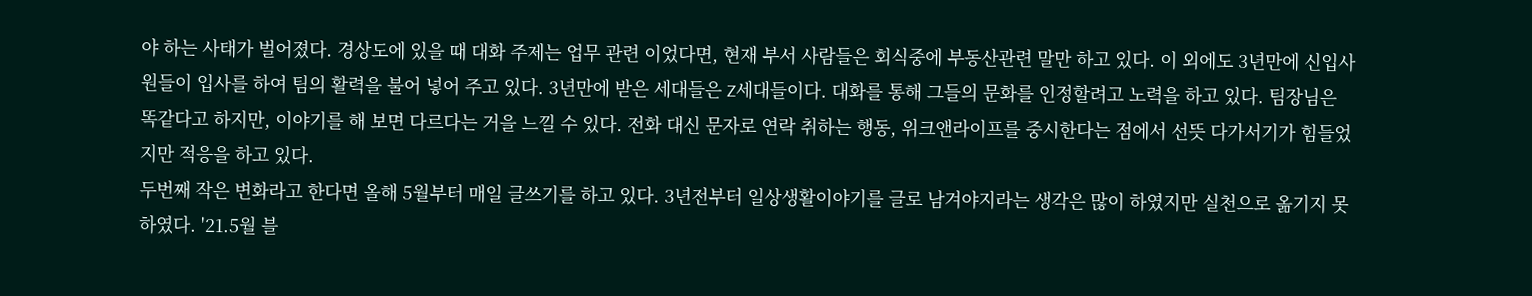야 하는 사태가 벌어졌다. 경상도에 있을 때 대화 주제는 업무 관련 이었다면, 현재 부서 사람들은 회식중에 부동산관련 말만 하고 있다. 이 외에도 3년만에 신입사원들이 입사를 하여 팀의 활력을 불어 넣어 주고 있다. 3년만에 받은 세대들은 Z세대들이다. 대화를 통해 그들의 문화를 인정할려고 노력을 하고 있다. 팀장님은 똑같다고 하지만, 이야기를 해 보면 다르다는 거을 느낄 수 있다. 전화 대신 문자로 연락 취하는 행동, 위크앤라이프를 중시한다는 점에서 선뜻 다가서기가 힘들었지만 적응을 하고 있다.
두번째 작은 변화라고 한다면 올해 5월부터 매일 글쓰기를 하고 있다. 3년전부터 일상생활이야기를 글로 남겨야지라는 생각은 많이 하였지만 실천으로 옮기지 못하였다. '21.5월 블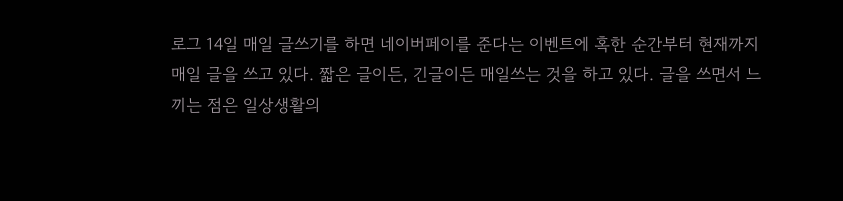로그 14일 매일 글쓰기를 하면 네이버페이를 준다는 이벤트에 혹한 순간부터 현재까지 매일 글을 쓰고 있다. 짧은 글이든, 긴글이든 매일쓰는 것을 하고 있다. 글을 쓰면서 느끼는 점은 일상생활의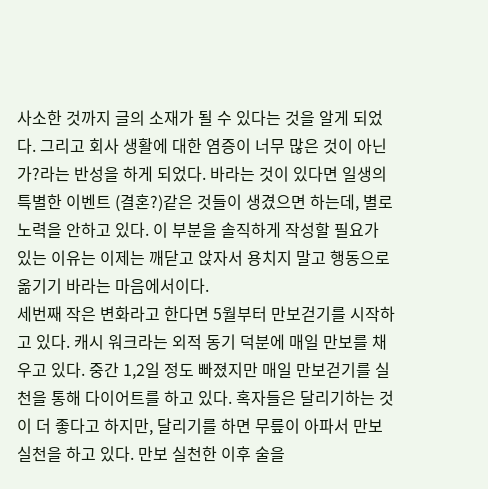사소한 것까지 글의 소재가 될 수 있다는 것을 알게 되었다. 그리고 회사 생활에 대한 염증이 너무 많은 것이 아닌가?라는 반성을 하게 되었다. 바라는 것이 있다면 일생의 특별한 이벤트 (결혼?)같은 것들이 생겼으면 하는데, 별로 노력을 안하고 있다. 이 부분을 솔직하게 작성할 필요가 있는 이유는 이제는 깨닫고 앉자서 용치지 말고 행동으로 옮기기 바라는 마음에서이다.
세번째 작은 변화라고 한다면 5월부터 만보걷기를 시작하고 있다. 캐시 워크라는 외적 동기 덕분에 매일 만보를 채우고 있다. 중간 1,2일 정도 빠졌지만 매일 만보걷기를 실천을 통해 다이어트를 하고 있다. 혹자들은 달리기하는 것이 더 좋다고 하지만, 달리기를 하면 무릎이 아파서 만보 실천을 하고 있다. 만보 실천한 이후 술을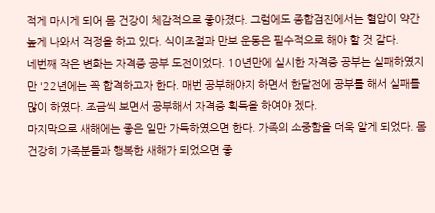적게 마시게 되어 몸 건강이 체감적으로 좋아졌다. 그럼에도 종합검진에서는 혈압이 약간 높게 나와서 걱정을 하고 있다. 식이조절과 만보 운동은 필수적으로 해야 할 것 같다.
네번째 작은 변화는 자격증 공부 도전이었다. 10년만에 실시한 자격증 공부는 실패하였지만 '22년에는 꼭 합격하고자 한다. 매번 공부해야지 하면서 한달전에 공부를 해서 실패를 많이 하였다. 조금씩 보면서 공부해서 자격증 획득을 하여야 겠다.
마지막으로 새해에는 좋은 일만 가득하였으면 한다. 가족의 소중함을 더욱 알게 되었다. 몸 건강히 가족분들과 행복한 새해가 되었으면 좋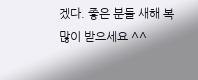겠다. 좋은 분들 새해 복 많이 받으세요 ^^